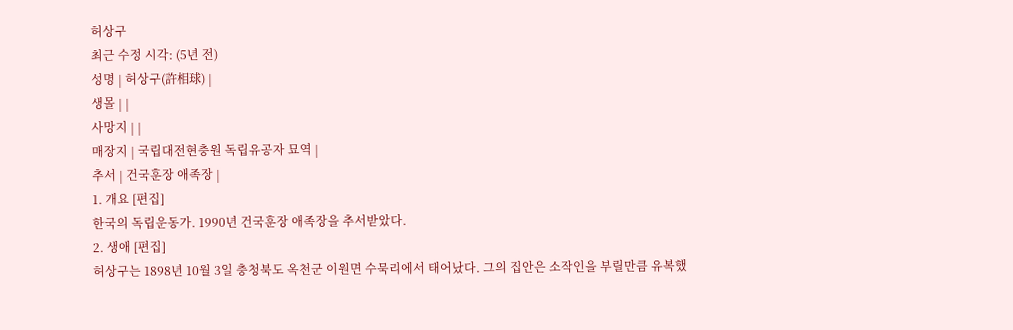허상구
최근 수정 시각: (5년 전)
성명 | 허상구(許相球) |
생몰 | |
사망지 | |
매장지 | 국립대전현충원 독립유공자 묘역 |
추서 | 건국훈장 애족장 |
1. 개요 [편집]
한국의 독립운동가. 1990년 건국훈장 애족장을 추서받았다.
2. 생애 [편집]
허상구는 1898년 10월 3일 충청북도 옥천군 이원면 수묵리에서 태어났다. 그의 집안은 소작인을 부릴만큼 유복했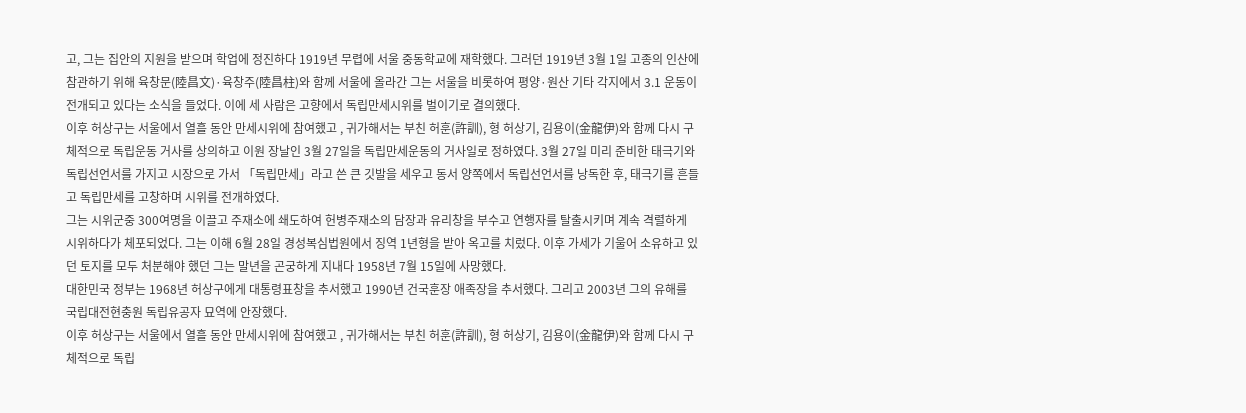고, 그는 집안의 지원을 받으며 학업에 정진하다 1919년 무렵에 서울 중동학교에 재학했다. 그러던 1919년 3월 1일 고종의 인산에 참관하기 위해 육창문(陸昌文)·육창주(陸昌柱)와 함께 서울에 올라간 그는 서울을 비롯하여 평양·원산 기타 각지에서 3.1 운동이 전개되고 있다는 소식을 들었다. 이에 세 사람은 고향에서 독립만세시위를 벌이기로 결의했다.
이후 허상구는 서울에서 열흘 동안 만세시위에 참여했고 , 귀가해서는 부친 허훈(許訓), 형 허상기, 김용이(金龍伊)와 함께 다시 구체적으로 독립운동 거사를 상의하고 이원 장날인 3월 27일을 독립만세운동의 거사일로 정하였다. 3월 27일 미리 준비한 태극기와 독립선언서를 가지고 시장으로 가서 「독립만세」라고 쓴 큰 깃발을 세우고 동서 양쪽에서 독립선언서를 낭독한 후, 태극기를 흔들고 독립만세를 고창하며 시위를 전개하였다.
그는 시위군중 300여명을 이끌고 주재소에 쇄도하여 헌병주재소의 담장과 유리창을 부수고 연행자를 탈출시키며 계속 격렬하게 시위하다가 체포되었다. 그는 이해 6월 28일 경성복심법원에서 징역 1년형을 받아 옥고를 치렀다. 이후 가세가 기울어 소유하고 있던 토지를 모두 처분해야 했던 그는 말년을 곤궁하게 지내다 1958년 7월 15일에 사망했다.
대한민국 정부는 1968년 허상구에게 대통령표창을 추서했고 1990년 건국훈장 애족장을 추서했다. 그리고 2003년 그의 유해를 국립대전현충원 독립유공자 묘역에 안장했다.
이후 허상구는 서울에서 열흘 동안 만세시위에 참여했고 , 귀가해서는 부친 허훈(許訓), 형 허상기, 김용이(金龍伊)와 함께 다시 구체적으로 독립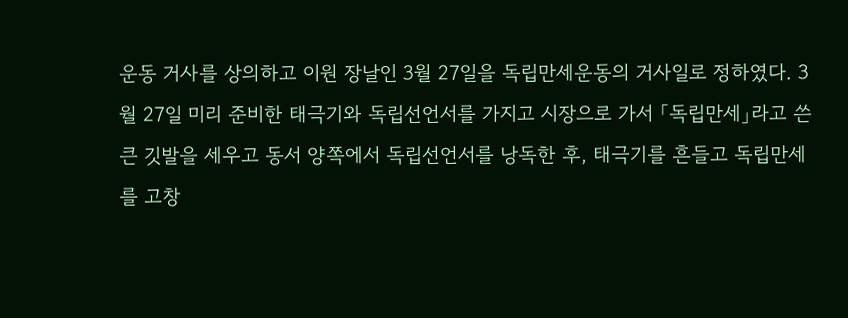운동 거사를 상의하고 이원 장날인 3월 27일을 독립만세운동의 거사일로 정하였다. 3월 27일 미리 준비한 태극기와 독립선언서를 가지고 시장으로 가서 「독립만세」라고 쓴 큰 깃발을 세우고 동서 양쪽에서 독립선언서를 낭독한 후, 태극기를 흔들고 독립만세를 고창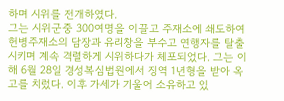하며 시위를 전개하였다.
그는 시위군중 300여명을 이끌고 주재소에 쇄도하여 헌병주재소의 담장과 유리창을 부수고 연행자를 탈출시키며 계속 격렬하게 시위하다가 체포되었다. 그는 이해 6월 28일 경성복심법원에서 징역 1년형을 받아 옥고를 치렀다. 이후 가세가 기울어 소유하고 있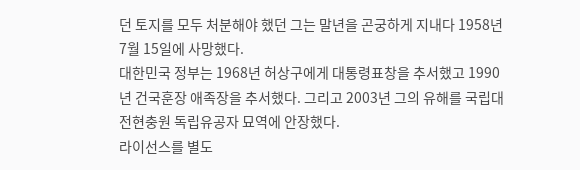던 토지를 모두 처분해야 했던 그는 말년을 곤궁하게 지내다 1958년 7월 15일에 사망했다.
대한민국 정부는 1968년 허상구에게 대통령표창을 추서했고 1990년 건국훈장 애족장을 추서했다. 그리고 2003년 그의 유해를 국립대전현충원 독립유공자 묘역에 안장했다.
라이선스를 별도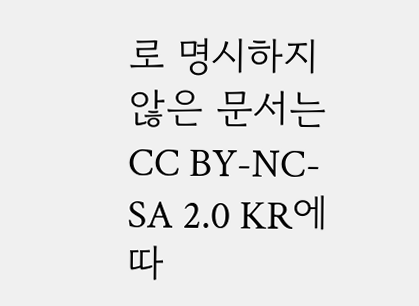로 명시하지 않은 문서는 CC BY-NC-SA 2.0 KR에 따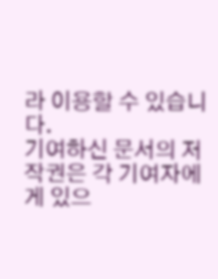라 이용할 수 있습니다.
기여하신 문서의 저작권은 각 기여자에게 있으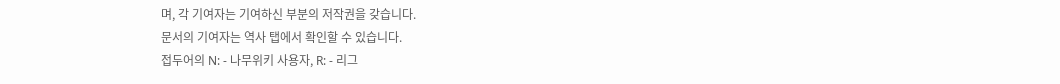며, 각 기여자는 기여하신 부분의 저작권을 갖습니다.
문서의 기여자는 역사 탭에서 확인할 수 있습니다.
접두어의 N: - 나무위키 사용자, R: - 리그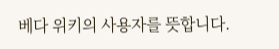베다 위키의 사용자를 뜻합니다.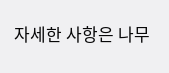자세한 사항은 나무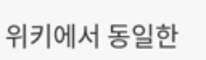위키에서 동일한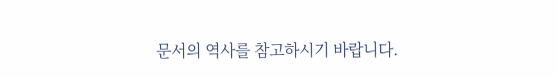문서의 역사를 참고하시기 바랍니다.